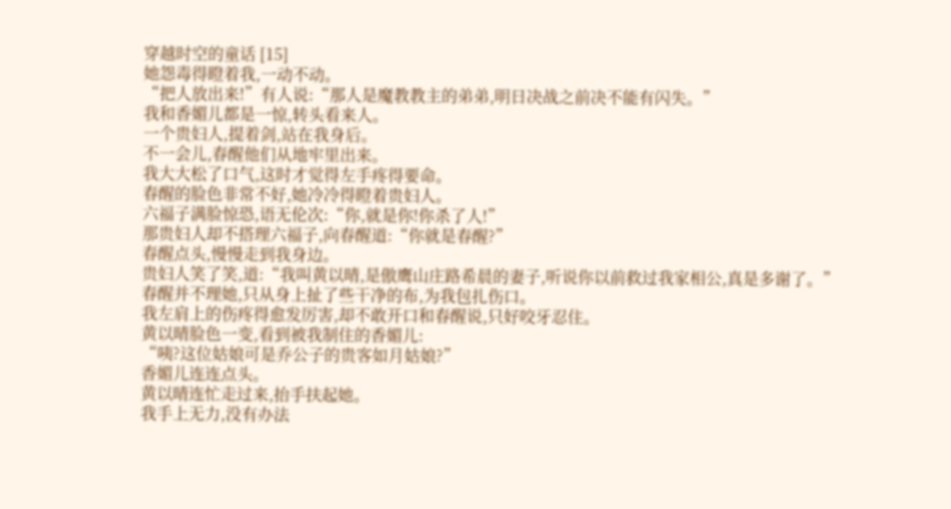穿越时空的童话 [15]
她怨毒得瞪着我,一动不动。
“把人放出来!”有人说:“那人是魔教教主的弟弟,明日决战之前决不能有闪失。”
我和香媚儿都是一惊,转头看来人。
一个贵妇人,提着剑,站在我身后。
不一会儿,春醒他们从地牢里出来。
我大大松了口气,这时才觉得左手疼得要命。
春醒的脸色非常不好,她冷冷得瞪着贵妇人。
六福子满脸惊恐,语无伦次:“你,就是你!你杀了人!”
那贵妇人却不搭理六福子,向春醒道:“你就是春醒?”
春醒点头,慢慢走到我身边。
贵妇人笑了笑,道:“我叫黄以晴,是傲鹰山庄路希晨的妻子,听说你以前救过我家相公,真是多谢了。”
春醒并不理她,只从身上扯了些干净的布,为我包扎伤口。
我左肩上的伤疼得愈发厉害,却不敢开口和春醒说,只好咬牙忍住。
黄以晴脸色一变,看到被我制住的香媚儿:
“咦?这位姑娘可是乔公子的贵客如月姑娘?”
香媚儿连连点头。
黄以晴连忙走过来,抬手扶起她。
我手上无力,没有办法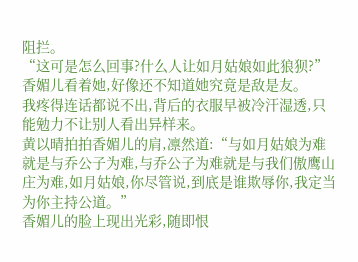阻拦。
“这可是怎么回事?什么人让如月姑娘如此狼狈?”
香媚儿看着她,好像还不知道她究竟是敌是友。
我疼得连话都说不出,背后的衣服早被冷汗湿透,只能勉力不让别人看出异样来。
黄以晴拍拍香媚儿的肩,凛然道:“与如月姑娘为难就是与乔公子为难,与乔公子为难就是与我们傲鹰山庄为难,如月姑娘,你尽管说,到底是谁欺辱你,我定当为你主持公道。”
香媚儿的脸上现出光彩,随即恨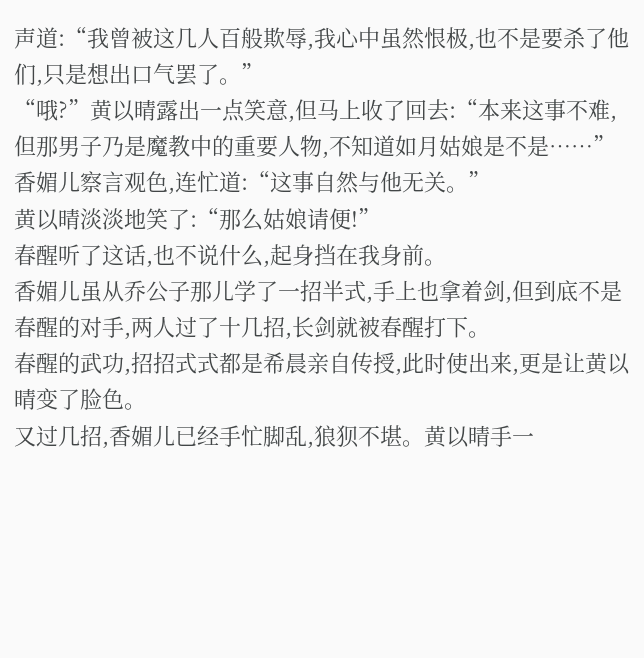声道:“我曾被这几人百般欺辱,我心中虽然恨极,也不是要杀了他们,只是想出口气罢了。”
“哦?”黄以晴露出一点笑意,但马上收了回去:“本来这事不难,但那男子乃是魔教中的重要人物,不知道如月姑娘是不是……”
香媚儿察言观色,连忙道:“这事自然与他无关。”
黄以晴淡淡地笑了:“那么姑娘请便!”
春醒听了这话,也不说什么,起身挡在我身前。
香媚儿虽从乔公子那儿学了一招半式,手上也拿着剑,但到底不是春醒的对手,两人过了十几招,长剑就被春醒打下。
春醒的武功,招招式式都是希晨亲自传授,此时使出来,更是让黄以晴变了脸色。
又过几招,香媚儿已经手忙脚乱,狼狈不堪。黄以晴手一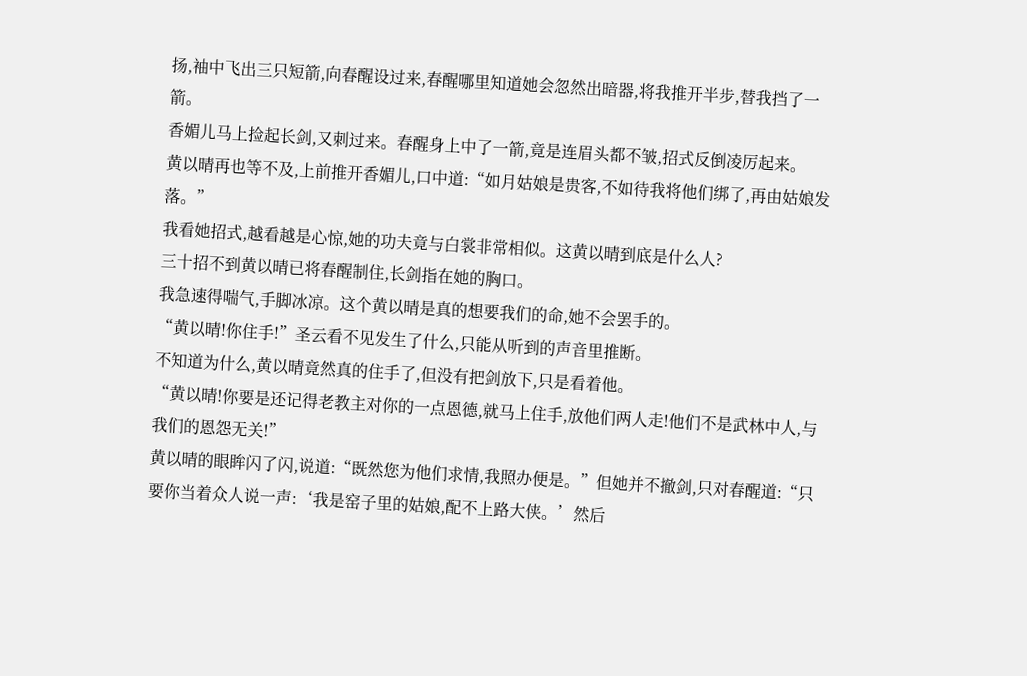扬,袖中飞出三只短箭,向春醒设过来,春醒哪里知道她会忽然出暗器,将我推开半步,替我挡了一箭。
香媚儿马上捡起长剑,又刺过来。春醒身上中了一箭,竟是连眉头都不皱,招式反倒凌厉起来。
黄以晴再也等不及,上前推开香媚儿,口中道:“如月姑娘是贵客,不如待我将他们绑了,再由姑娘发落。”
我看她招式,越看越是心惊,她的功夫竟与白裳非常相似。这黄以晴到底是什么人?
三十招不到黄以晴已将春醒制住,长剑指在她的胸口。
我急速得喘气,手脚冰凉。这个黄以晴是真的想要我们的命,她不会罢手的。
“黄以晴!你住手!”圣云看不见发生了什么,只能从听到的声音里推断。
不知道为什么,黄以晴竟然真的住手了,但没有把剑放下,只是看着他。
“黄以晴!你要是还记得老教主对你的一点恩德,就马上住手,放他们两人走!他们不是武林中人,与我们的恩怨无关!”
黄以晴的眼眸闪了闪,说道:“既然您为他们求情,我照办便是。”但她并不撤剑,只对春醒道:“只要你当着众人说一声:‘我是窑子里的姑娘,配不上路大侠。’然后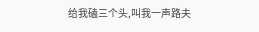给我磕三个头,叫我一声路夫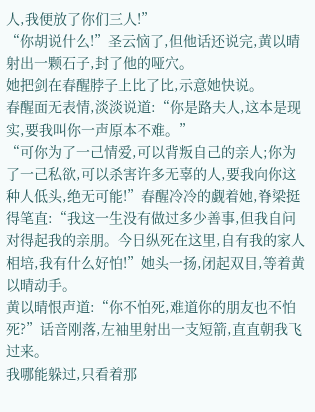人,我便放了你们三人!”
“你胡说什么!”圣云恼了,但他话还说完,黄以晴射出一颗石子,封了他的哑穴。
她把剑在春醒脖子上比了比,示意她快说。
春醒面无表情,淡淡说道:“你是路夫人,这本是现实,要我叫你一声原本不难。”
“可你为了一己情爱,可以背叛自己的亲人;你为了一己私欲,可以杀害许多无辜的人,要我向你这种人低头,绝无可能!”春醒冷冷的觑着她,脊梁挺得笔直:“我这一生没有做过多少善事,但我自问对得起我的亲朋。今日纵死在这里,自有我的家人相培,我有什么好怕!”她头一扬,闭起双目,等着黄以晴动手。
黄以晴恨声道:“你不怕死,难道你的朋友也不怕死?”话音刚落,左袖里射出一支短箭,直直朝我飞过来。
我哪能躲过,只看着那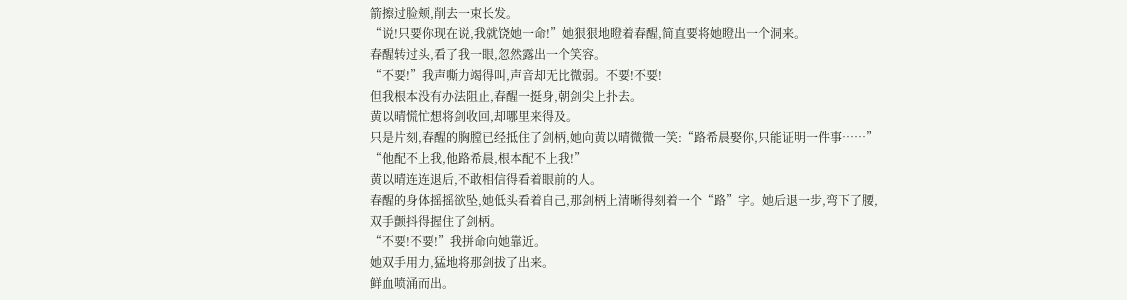箭擦过脸颊,削去一束长发。
“说!只要你现在说,我就饶她一命!”她狠狠地瞪着春醒,简直要将她瞪出一个洞来。
春醒转过头,看了我一眼,忽然露出一个笑容。
“不要!”我声嘶力竭得叫,声音却无比微弱。不要!不要!
但我根本没有办法阻止,春醒一挺身,朝剑尖上扑去。
黄以晴慌忙想将剑收回,却哪里来得及。
只是片刻,春醒的胸膛已经抵住了剑柄,她向黄以晴微微一笑:“路希晨娶你,只能证明一件事……”
“他配不上我,他路希晨,根本配不上我!”
黄以晴连连退后,不敢相信得看着眼前的人。
春醒的身体摇摇欲坠,她低头看着自己,那剑柄上清晰得刻着一个“路”字。她后退一步,弯下了腰,双手颤抖得握住了剑柄。
“不要!不要!”我拼命向她靠近。
她双手用力,猛地将那剑拔了出来。
鲜血喷涌而出。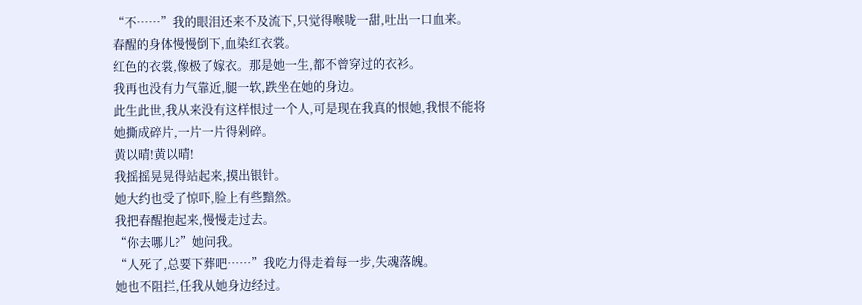“不……”我的眼泪还来不及流下,只觉得喉咙一甜,吐出一口血来。
春醒的身体慢慢倒下,血染红衣裳。
红色的衣裳,像极了嫁衣。那是她一生,都不曾穿过的衣衫。
我再也没有力气靠近,腿一软,跌坐在她的身边。
此生此世,我从来没有这样恨过一个人,可是现在我真的恨她,我恨不能将她撕成碎片,一片一片得剁碎。
黄以晴!黄以晴!
我摇摇晃晃得站起来,摸出银针。
她大约也受了惊吓,脸上有些黯然。
我把春醒抱起来,慢慢走过去。
“你去哪儿?”她问我。
“人死了,总要下葬吧……”我吃力得走着每一步,失魂落魄。
她也不阻拦,任我从她身边经过。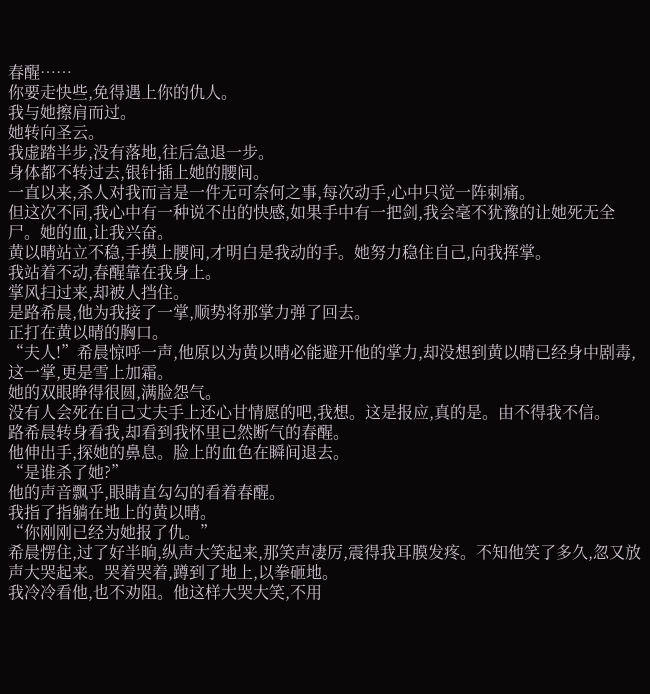春醒……
你要走快些,免得遇上你的仇人。
我与她擦肩而过。
她转向圣云。
我虚踏半步,没有落地,往后急退一步。
身体都不转过去,银针插上她的腰间。
一直以来,杀人对我而言是一件无可奈何之事,每次动手,心中只觉一阵刺痛。
但这次不同,我心中有一种说不出的快感,如果手中有一把剑,我会毫不犹豫的让她死无全尸。她的血,让我兴奋。
黄以晴站立不稳,手摸上腰间,才明白是我动的手。她努力稳住自己,向我挥掌。
我站着不动,春醒靠在我身上。
掌风扫过来,却被人挡住。
是路希晨,他为我接了一掌,顺势将那掌力弹了回去。
正打在黄以晴的胸口。
“夫人!”希晨惊呼一声,他原以为黄以晴必能避开他的掌力,却没想到黄以晴已经身中剧毒,这一掌,更是雪上加霜。
她的双眼睁得很圆,满脸怨气。
没有人会死在自己丈夫手上还心甘情愿的吧,我想。这是报应,真的是。由不得我不信。
路希晨转身看我,却看到我怀里已然断气的春醒。
他伸出手,探她的鼻息。脸上的血色在瞬间退去。
“是谁杀了她?”
他的声音飘乎,眼睛直勾勾的看着春醒。
我指了指躺在地上的黄以晴。
“你刚刚已经为她报了仇。”
希晨愣住,过了好半晌,纵声大笑起来,那笑声凄厉,震得我耳膜发疼。不知他笑了多久,忽又放声大哭起来。哭着哭着,蹲到了地上,以拳砸地。
我冷冷看他,也不劝阻。他这样大哭大笑,不用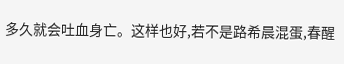多久就会吐血身亡。这样也好,若不是路希晨混蛋,春醒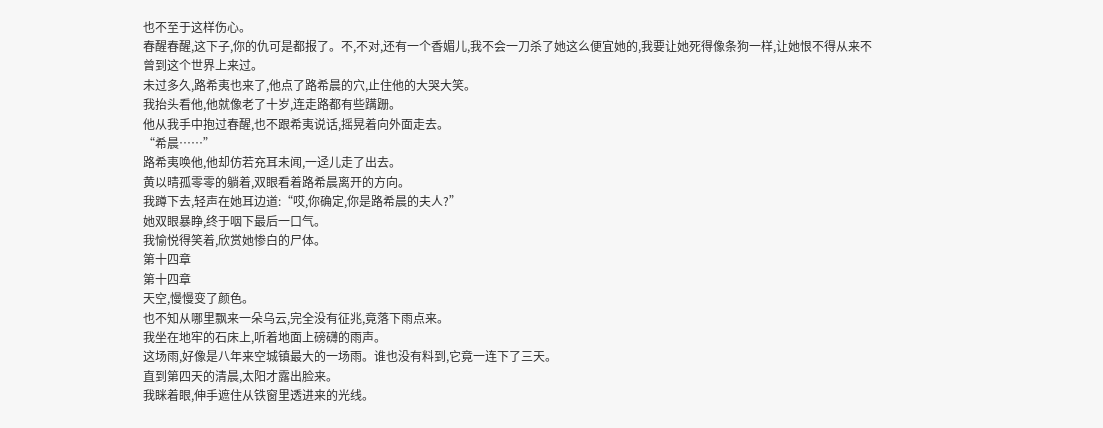也不至于这样伤心。
春醒春醒,这下子,你的仇可是都报了。不,不对,还有一个香媚儿,我不会一刀杀了她这么便宜她的,我要让她死得像条狗一样,让她恨不得从来不曾到这个世界上来过。
未过多久,路希夷也来了,他点了路希晨的穴,止住他的大哭大笑。
我抬头看他,他就像老了十岁,连走路都有些蹒跚。
他从我手中抱过春醒,也不跟希夷说话,摇晃着向外面走去。
“希晨……”
路希夷唤他,他却仿若充耳未闻,一迳儿走了出去。
黄以晴孤零零的躺着,双眼看着路希晨离开的方向。
我蹲下去,轻声在她耳边道:“哎,你确定,你是路希晨的夫人?”
她双眼暴睁,终于咽下最后一口气。
我愉悦得笑着,欣赏她惨白的尸体。
第十四章
第十四章
天空,慢慢变了颜色。
也不知从哪里飘来一朵乌云,完全没有征兆,竟落下雨点来。
我坐在地牢的石床上,听着地面上磅礴的雨声。
这场雨,好像是八年来空城镇最大的一场雨。谁也没有料到,它竟一连下了三天。
直到第四天的清晨,太阳才露出脸来。
我眯着眼,伸手遮住从铁窗里透进来的光线。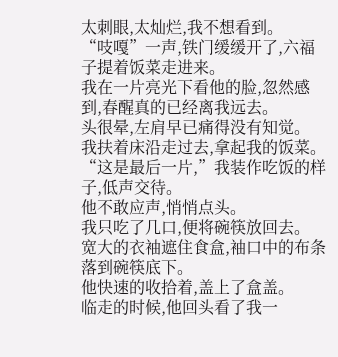太刺眼,太灿烂,我不想看到。
“吱嘎”一声,铁门缓缓开了,六福子提着饭菜走进来。
我在一片亮光下看他的脸,忽然感到,春醒真的已经离我远去。
头很晕,左肩早已痛得没有知觉。
我扶着床沿走过去,拿起我的饭菜。
“这是最后一片,”我装作吃饭的样子,低声交待。
他不敢应声,悄悄点头。
我只吃了几口,便将碗筷放回去。
宽大的衣袖遮住食盒,袖口中的布条落到碗筷底下。
他快速的收拾着,盖上了盒盖。
临走的时候,他回头看了我一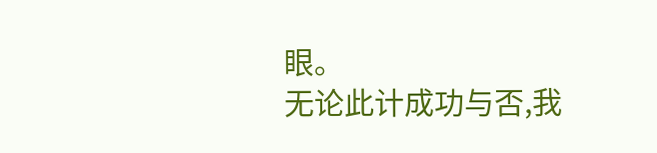眼。
无论此计成功与否,我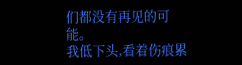们都没有再见的可能。
我低下头,看着伤痕累